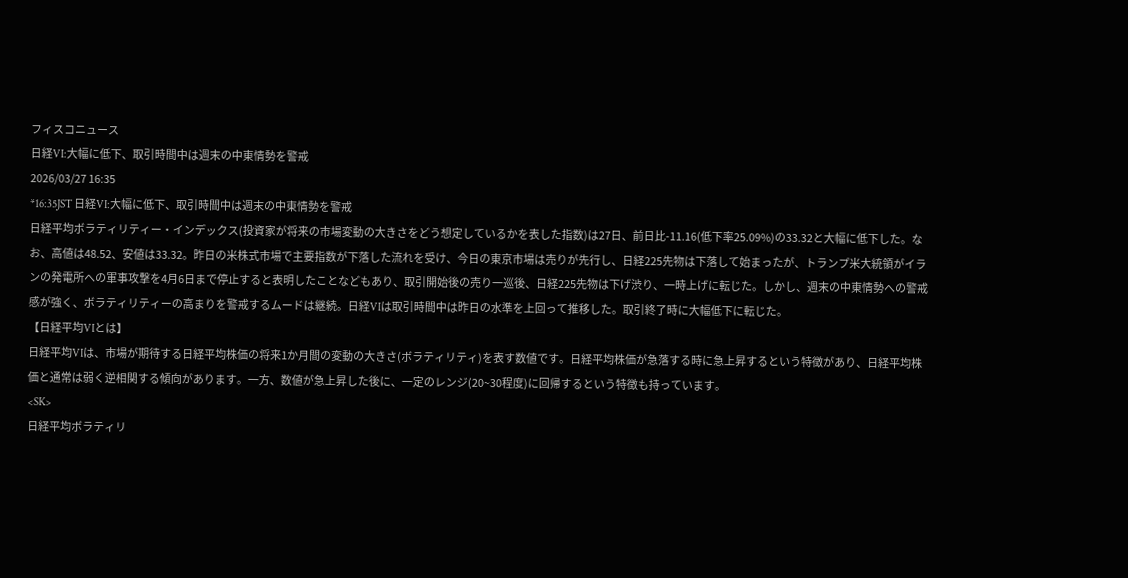フィスコニュース
日経VI:大幅に低下、取引時間中は週末の中東情勢を警戒
2026/03/27 16:35
*16:35JST 日経VI:大幅に低下、取引時間中は週末の中東情勢を警戒
日経平均ボラティリティー・インデックス(投資家が将来の市場変動の大きさをどう想定しているかを表した指数)は27日、前日比-11.16(低下率25.09%)の33.32と大幅に低下した。なお、高値は48.52、安値は33.32。昨日の米株式市場で主要指数が下落した流れを受け、今日の東京市場は売りが先行し、日経225先物は下落して始まったが、トランプ米大統領がイランの発電所への軍事攻撃を4月6日まで停止すると表明したことなどもあり、取引開始後の売り一巡後、日経225先物は下げ渋り、一時上げに転じた。しかし、週末の中東情勢への警戒感が強く、ボラティリティーの高まりを警戒するムードは継続。日経VIは取引時間中は昨日の水準を上回って推移した。取引終了時に大幅低下に転じた。
【日経平均VIとは】
日経平均VIは、市場が期待する日経平均株価の将来1か月間の変動の大きさ(ボラティリティ)を表す数値です。日経平均株価が急落する時に急上昇するという特徴があり、日経平均株価と通常は弱く逆相関する傾向があります。一方、数値が急上昇した後に、一定のレンジ(20~30程度)に回帰するという特徴も持っています。
<SK>
日経平均ボラティリ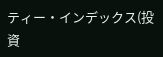ティー・インデックス(投資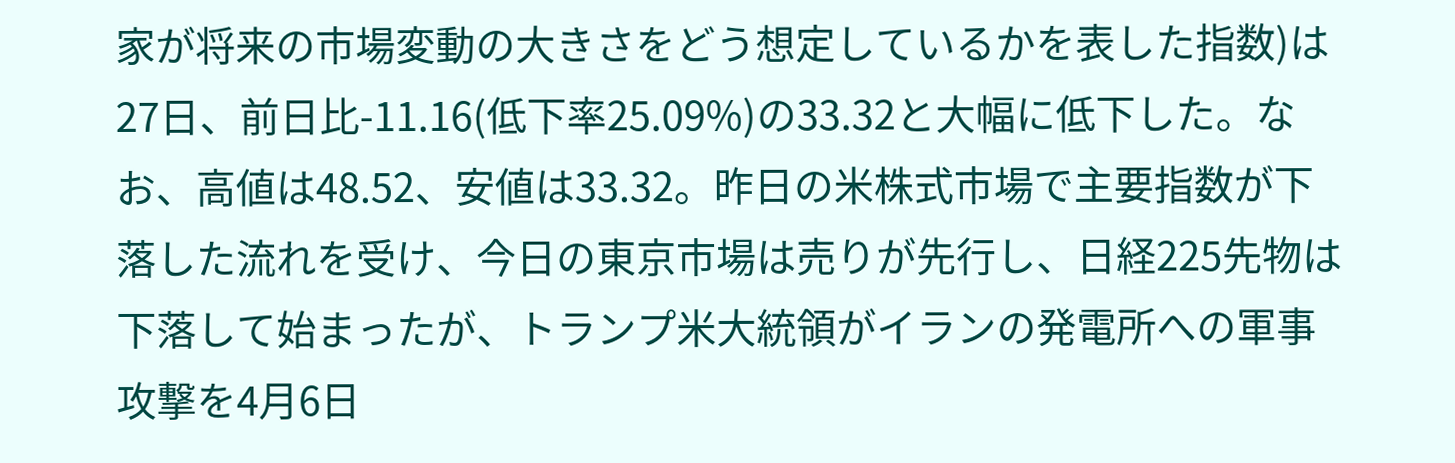家が将来の市場変動の大きさをどう想定しているかを表した指数)は27日、前日比-11.16(低下率25.09%)の33.32と大幅に低下した。なお、高値は48.52、安値は33.32。昨日の米株式市場で主要指数が下落した流れを受け、今日の東京市場は売りが先行し、日経225先物は下落して始まったが、トランプ米大統領がイランの発電所への軍事攻撃を4月6日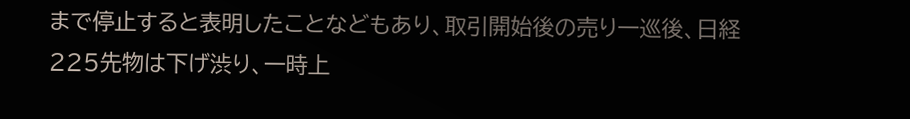まで停止すると表明したことなどもあり、取引開始後の売り一巡後、日経225先物は下げ渋り、一時上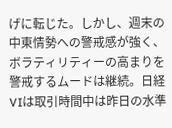げに転じた。しかし、週末の中東情勢への警戒感が強く、ボラティリティーの高まりを警戒するムードは継続。日経VIは取引時間中は昨日の水準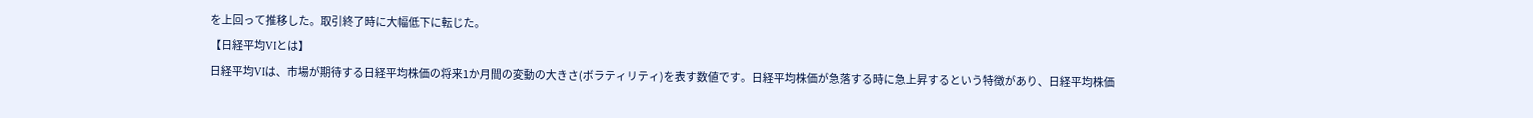を上回って推移した。取引終了時に大幅低下に転じた。
【日経平均VIとは】
日経平均VIは、市場が期待する日経平均株価の将来1か月間の変動の大きさ(ボラティリティ)を表す数値です。日経平均株価が急落する時に急上昇するという特徴があり、日経平均株価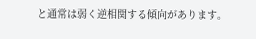と通常は弱く逆相関する傾向があります。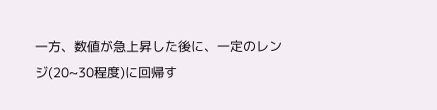一方、数値が急上昇した後に、一定のレンジ(20~30程度)に回帰す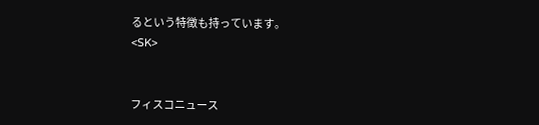るという特徴も持っています。
<SK>


フィスコニュース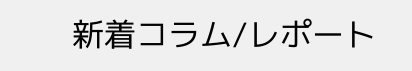新着コラム/レポート